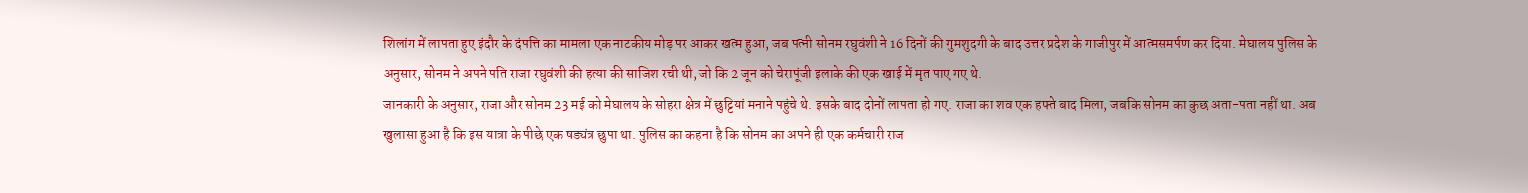शिलांग में लापता हुए इंदौर के दंपत्ति का मामला एक नाटकीय मोड़ पर आकर खत्म हुआ, जब पत्नी सोनम रघुवंशी ने 16 दिनों की गुमशुदगी के बाद उत्तर प्रदेश के गाजीपुर में आत्मसमर्पण कर दिया. मेघालय पुलिस के अनुसार, सोनम ने अपने पति राजा रघुवंशी की हत्या की साजिश रची थी, जो कि 2 जून को चेरापूंजी इलाके की एक खाई में मृत पाए गए थे.
जानकारी के अनुसार, राजा और सोनम 23 मई को मेघालय के सोहरा क्षेत्र में छुट्टियां मनाने पहुंचे थे. इसके बाद दोनों लापता हो गए. राजा का शव एक हफ्ते बाद मिला, जबकि सोनम का कुछ अता-पता नहीं था. अब खुलासा हुआ है कि इस यात्रा के पीछे एक षड्यंत्र छुपा था. पुलिस का कहना है कि सोनम का अपने ही एक कर्मचारी राज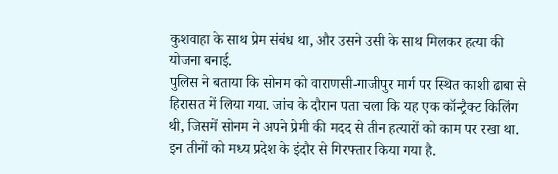कुशवाहा के साथ प्रेम संबंध था, और उसने उसी के साथ मिलकर हत्या की योजना बनाई.
पुलिस ने बताया कि सोनम को वाराणसी-गाजीपुर मार्ग पर स्थित काशी ढाबा से हिरासत में लिया गया. जांच के दौरान पता चला कि यह एक कॉन्ट्रैक्ट किलिंग थी, जिसमें सोनम ने अपने प्रेमी की मदद से तीन हत्यारों को काम पर रखा था. इन तीनों को मध्य प्रदेश के इंदौर से गिरफ्तार किया गया है.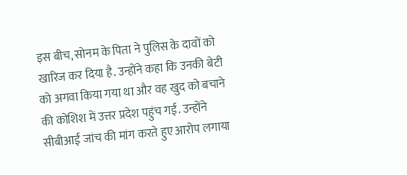इस बीच, सोनम के पिता ने पुलिस के दावों को खारिज कर दिया है. उन्होंने कहा कि उनकी बेटी को अगवा किया गया था और वह खुद को बचाने की कोशिश में उत्तर प्रदेश पहुंच गई. उन्होंने सीबीआई जांच की मांग करते हुए आरोप लगाया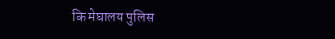कि मेघालय पुलिस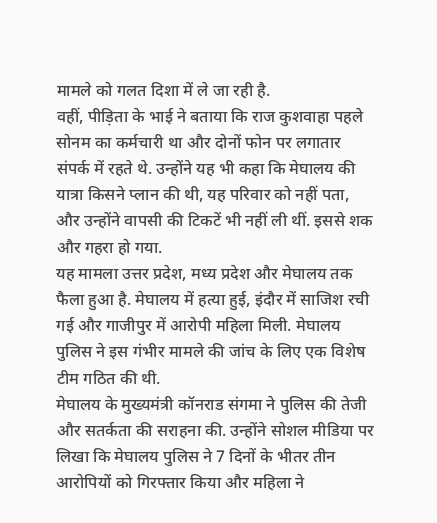मामले को गलत दिशा में ले जा रही है.
वहीं, पीड़िता के भाई ने बताया कि राज कुशवाहा पहले सोनम का कर्मचारी था और दोनों फोन पर लगातार संपर्क में रहते थे. उन्होंने यह भी कहा कि मेघालय की यात्रा किसने प्लान की थी, यह परिवार को नहीं पता, और उन्होंने वापसी की टिकटें भी नहीं ली थीं. इससे शक और गहरा हो गया.
यह मामला उत्तर प्रदेश, मध्य प्रदेश और मेघालय तक फैला हुआ है. मेघालय में हत्या हुई, इंदौर में साजिश रची गई और गाजीपुर में आरोपी महिला मिली. मेघालय पुलिस ने इस गंभीर मामले की जांच के लिए एक विशेष टीम गठित की थी.
मेघालय के मुख्यमंत्री कॉनराड संगमा ने पुलिस की तेजी और सतर्कता की सराहना की. उन्होंने सोशल मीडिया पर लिखा कि मेघालय पुलिस ने 7 दिनों के भीतर तीन आरोपियों को गिरफ्तार किया और महिला ने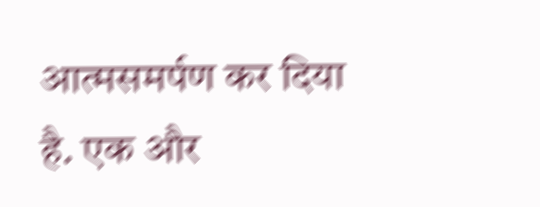आत्मसमर्पण कर दिया है. एक और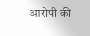आरोपी की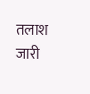तलाश जारी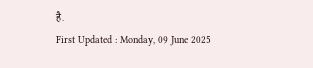है.
First Updated : Monday, 09 June 2025